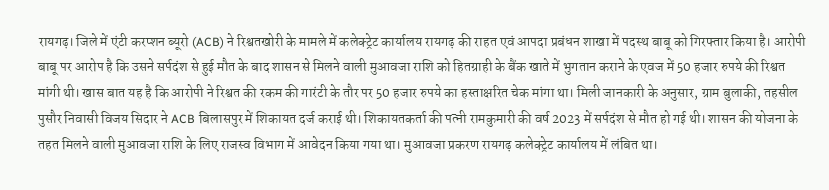रायगढ़। जिले में एंटी करप्शन ब्यूरो (ACB) ने रिश्वतखोरी के मामले में कलेक्ट्रेट कार्यालय रायगढ़ की राहत एवं आपदा प्रबंधन शाखा में पदस्थ बाबू को गिरफ्तार किया है। आरोपी बाबू पर आरोप है कि उसने सर्पदंश से हुई मौत के बाद शासन से मिलने वाली मुआवजा राशि को हितग्राही के बैंक खाते में भुगतान कराने के एवज में 50 हजार रुपये की रिश्वत मांगी थी। खास बात यह है कि आरोपी ने रिश्वत की रकम की गारंटी के तौर पर 50 हजार रुपये का हस्ताक्षरित चेक मांगा था। मिली जानकारी के अनुसार, ग्राम बुलाकी, तहसील पुसौर निवासी विजय सिदार ने ACB बिलासपुर में शिकायत दर्ज कराई थी। शिकायतकर्ता की पत्नी रामकुमारी की वर्ष 2023 में सर्पदंश से मौत हो गई थी। शासन की योजना के तहत मिलने वाली मुआवजा राशि के लिए राजस्व विभाग में आवेदन किया गया था। मुआवजा प्रकरण रायगढ़ कलेक्ट्रेट कार्यालय में लंबित था।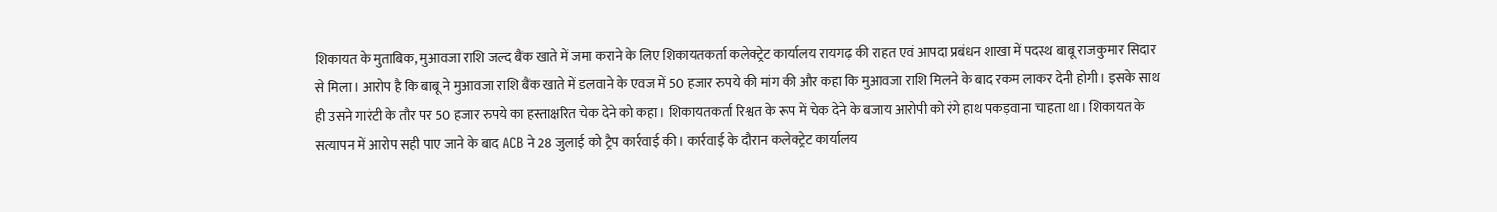शिकायत के मुताबिक, मुआवजा राशि जल्द बैंक खाते में जमा कराने के लिए शिकायतकर्ता कलेक्ट्रेट कार्यालय रायगढ़ की राहत एवं आपदा प्रबंधन शाखा में पदस्थ बाबू राजकुमार सिदार से मिला। आरोप है कि बाबू ने मुआवजा राशि बैंक खाते में डलवाने के एवज में 50 हजार रुपये की मांग की और कहा कि मुआवजा राशि मिलने के बाद रकम लाकर देनी होगी। इसके साथ ही उसने गारंटी के तौर पर 50 हजार रुपये का हस्ताक्षरित चेक देने को कहा। शिकायतकर्ता रिश्वत के रूप में चेक देने के बजाय आरोपी को रंगे हाथ पकड़वाना चाहता था। शिकायत के सत्यापन में आरोप सही पाए जाने के बाद ACB ने 28 जुलाई को ट्रैप कार्रवाई की। कार्रवाई के दौरान कलेक्ट्रेट कार्यालय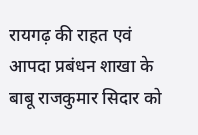रायगढ़ की राहत एवं आपदा प्रबंधन शाखा के बाबू राजकुमार सिदार को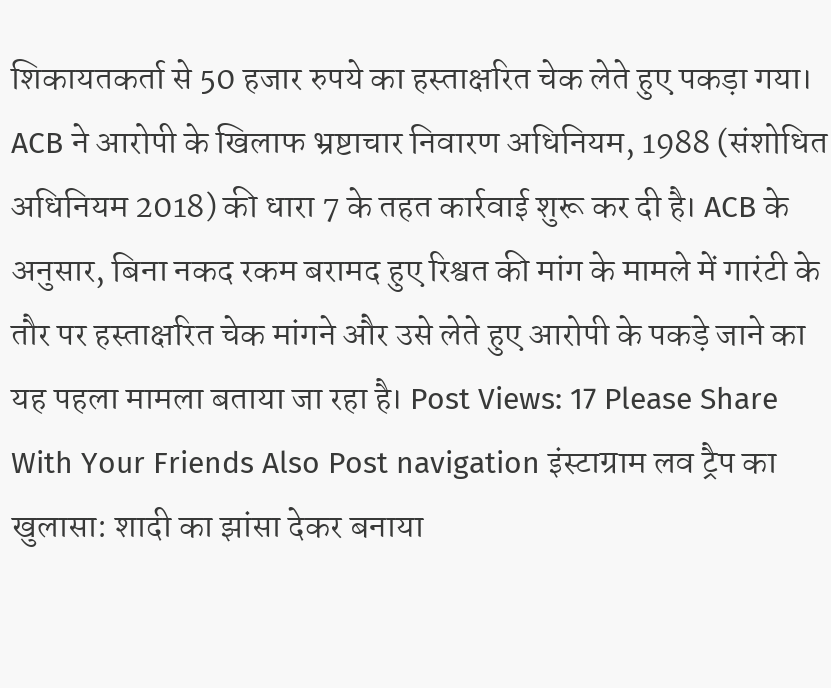शिकायतकर्ता से 50 हजार रुपये का हस्ताक्षरित चेक लेते हुए पकड़ा गया। ACB ने आरोपी के खिलाफ भ्रष्टाचार निवारण अधिनियम, 1988 (संशोधित अधिनियम 2018) की धारा 7 के तहत कार्रवाई शुरू कर दी है। ACB के अनुसार, बिना नकद रकम बरामद हुए रिश्वत की मांग के मामले में गारंटी के तौर पर हस्ताक्षरित चेक मांगने और उसे लेते हुए आरोपी के पकड़े जाने का यह पहला मामला बताया जा रहा है। Post Views: 17 Please Share With Your Friends Also Post navigation इंस्टाग्राम लव ट्रैप का खुलासा: शादी का झांसा देकर बनाया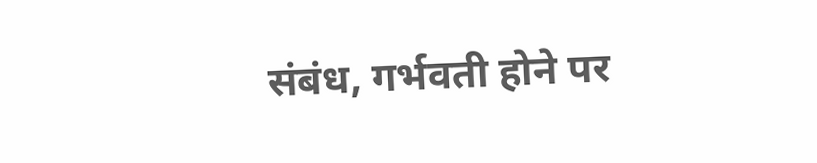संबंध, गर्भवती होने पर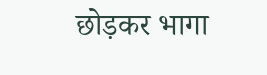छोड़कर भागा